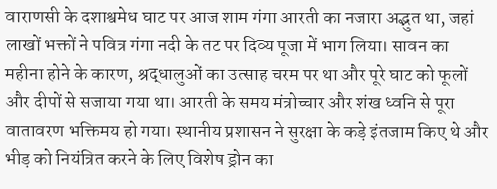वाराणसी के दशाश्वमेध घाट पर आज शाम गंगा आरती का नजारा अद्भुत था, जहां लाखों भक्तों ने पवित्र गंगा नदी के तट पर दिव्य पूजा में भाग लिया। सावन का महीना होने के कारण, श्रद्धालुओं का उत्साह चरम पर था और पूरे घाट को फूलों और दीपों से सजाया गया था। आरती के समय मंत्रोच्चार और शंख ध्वनि से पूरा वातावरण भक्तिमय हो गया। स्थानीय प्रशासन ने सुरक्षा के कड़े इंतजाम किए थे और भीड़ को नियंत्रित करने के लिए विशेष ड्रोन का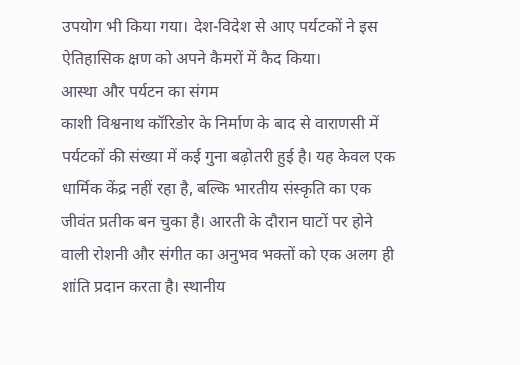उपयोग भी किया गया। देश-विदेश से आए पर्यटकों ने इस ऐतिहासिक क्षण को अपने कैमरों में कैद किया।
आस्था और पर्यटन का संगम
काशी विश्वनाथ कॉरिडोर के निर्माण के बाद से वाराणसी में पर्यटकों की संख्या में कई गुना बढ़ोतरी हुई है। यह केवल एक धार्मिक केंद्र नहीं रहा है, बल्कि भारतीय संस्कृति का एक जीवंत प्रतीक बन चुका है। आरती के दौरान घाटों पर होने वाली रोशनी और संगीत का अनुभव भक्तों को एक अलग ही शांति प्रदान करता है। स्थानीय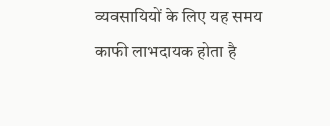व्यवसायियों के लिए यह समय काफी लाभदायक होता है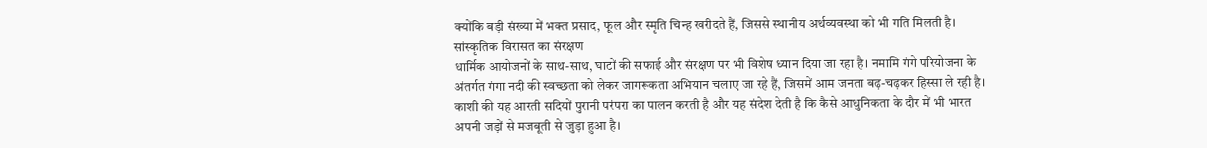क्योंकि बड़ी संख्या में भक्त प्रसाद, फूल और स्मृति चिन्ह खरीदते हैं, जिससे स्थानीय अर्थव्यवस्था को भी गति मिलती है।
सांस्कृतिक विरासत का संरक्षण
धार्मिक आयोजनों के साथ-साथ, घाटों की सफाई और संरक्षण पर भी विशेष ध्यान दिया जा रहा है। नमामि गंगे परियोजना के अंतर्गत गंगा नदी की स्वच्छता को लेकर जागरूकता अभियान चलाए जा रहे हैं, जिसमें आम जनता बढ़-चढ़कर हिस्सा ले रही है। काशी की यह आरती सदियों पुरानी परंपरा का पालन करती है और यह संदेश देती है कि कैसे आधुनिकता के दौर में भी भारत अपनी जड़ों से मजबूती से जुड़ा हुआ है।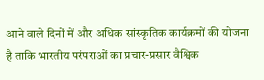आने वाले दिनों में और अधिक सांस्कृतिक कार्यक्रमों की योजना है ताकि भारतीय परंपराओं का प्रचार-प्रसार वैश्विक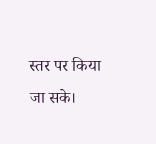स्तर पर किया जा सके।